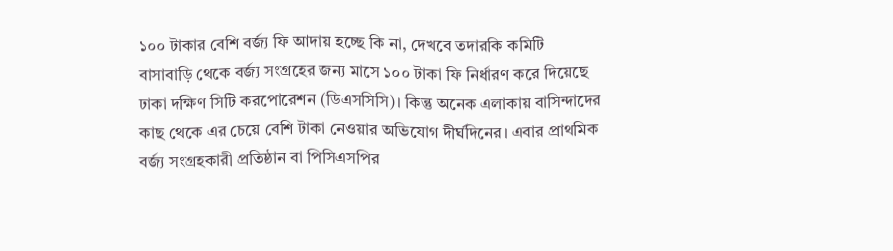১০০ টাকার বেশি বর্জ্য ফি আদায় হচ্ছে কি না, দেখবে তদারকি কমিটি
বাসাবাড়ি থেকে বর্জ্য সংগ্রহের জন্য মাসে ১০০ টাকা ফি নির্ধারণ করে দিয়েছে ঢাকা দক্ষিণ সিটি করপোরেশন (ডিএসসিসি)। কিন্তু অনেক এলাকায় বাসিন্দাদের কাছ থেকে এর চেয়ে বেশি টাকা নেওয়ার অভিযোগ দীর্ঘদিনের। এবার প্রাথমিক বর্জ্য সংগ্রহকারী প্রতিষ্ঠান বা পিসিএসপির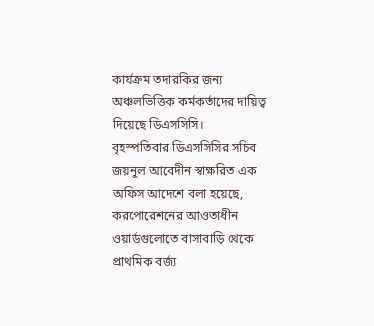কার্যক্রম তদারকির জন্য অঞ্চলভিত্তিক কর্মকর্তাদের দায়িত্ব দিয়েছে ডিএসসিসি।
বৃহস্পতিবার ডিএসসিসির সচিব জয়নুল আবেদীন স্বাক্ষরিত এক অফিস আদেশে বলা হয়েছে, করপোরেশনের আওতাধীন ওয়ার্ডগুলোতে বাসাবাড়ি থেকে প্রাথমিক বর্জ্য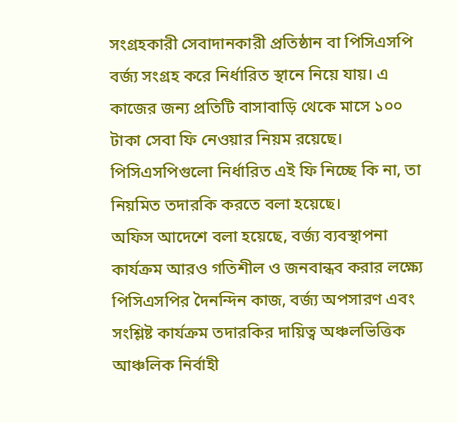সংগ্রহকারী সেবাদানকারী প্রতিষ্ঠান বা পিসিএসপি বর্জ্য সংগ্রহ করে নির্ধারিত স্থানে নিয়ে যায়। এ কাজের জন্য প্রতিটি বাসাবাড়ি থেকে মাসে ১০০ টাকা সেবা ফি নেওয়ার নিয়ম রয়েছে। পিসিএসপিগুলো নির্ধারিত এই ফি নিচ্ছে কি না, তা নিয়মিত তদারকি করতে বলা হয়েছে।
অফিস আদেশে বলা হয়েছে, বর্জ্য ব্যবস্থাপনা কার্যক্রম আরও গতিশীল ও জনবান্ধব করার লক্ষ্যে পিসিএসপির দৈনন্দিন কাজ, বর্জ্য অপসারণ এবং সংশ্লিষ্ট কার্যক্রম তদারকির দায়িত্ব অঞ্চলভিত্তিক আঞ্চলিক নির্বাহী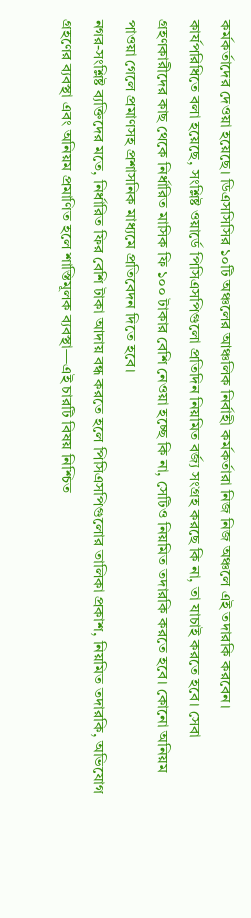কর্মকর্তাদের দেওয়া হয়েছে। ডিএসসিসির ১০টি অঞ্চলের আঞ্চলিক নির্বাহী কর্মকর্তারা নিজ নিজ অঞ্চলে এই তদারকি করবেন।
কার্যপরিধিতে বলা হয়েছে, সংশ্লিষ্ট ওয়ার্ডে পিসিএসপিগুলো প্রতিদিন নিয়মিত বর্জ্য সংগ্রহ করছে কি না, তা যাচাই করতে হবে। সেবা গ্রহণকারীদের কাছ থেকে নির্ধারিত মাসিক ফি ১০০ টাকার বেশি নেওয়া হচ্ছে কি না, সেটিও নিয়মিত তদারকি করতে হবে। কোনো অনিয়ম পাওয়া গেলে প্রমাণসহ প্রশাসনিক মাধ্যমে প্রতিবেদন দিতে হবে।
নগর-সংশ্লিষ্ট ব্যক্তিদের মতে, নির্ধারিত ফির বেশি টাকা আদায় বন্ধ করতে হলে পিসিএসপিগুলোর তালিকা প্রকাশ, নিয়মিত তদারকি, অভিযোগ গ্রহণের ব্যবস্থা এবং অনিয়ম প্রমাণিত হলে শাস্তিমূলক ব্যবস্থা—এই চারটি বিষয় নিশ্চিত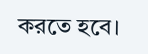করতে হবে।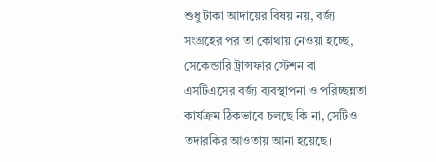শুধু টাকা আদায়ের বিষয় নয়, বর্জ্য সংগ্রহের পর তা কোথায় নেওয়া হচ্ছে, সেকেন্ডারি ট্রান্সফার স্টেশন বা এসটিএসের বর্জ্য ব্যবস্থাপনা ও পরিচ্ছন্নতা কার্যক্রম ঠিকভাবে চলছে কি না, সেটিও তদারকির আওতায় আনা হয়েছে।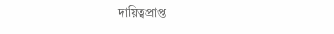দায়িত্বপ্রাপ্ত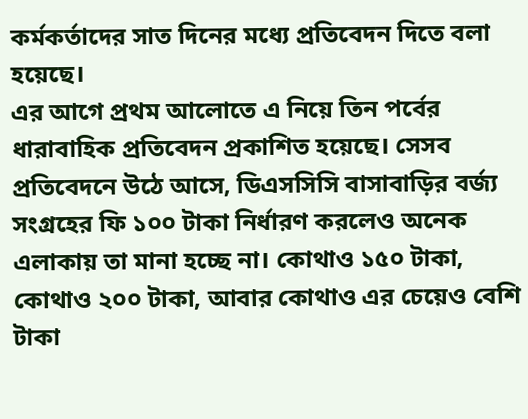কর্মকর্তাদের সাত দিনের মধ্যে প্রতিবেদন দিতে বলা হয়েছে।
এর আগে প্রথম আলোতে এ নিয়ে তিন পর্বের ধারাবাহিক প্রতিবেদন প্রকাশিত হয়েছে। সেসব প্রতিবেদনে উঠে আসে, ডিএসসিসি বাসাবাড়ির বর্জ্য সংগ্রহের ফি ১০০ টাকা নির্ধারণ করলেও অনেক এলাকায় তা মানা হচ্ছে না। কোথাও ১৫০ টাকা, কোথাও ২০০ টাকা, আবার কোথাও এর চেয়েও বেশি টাকা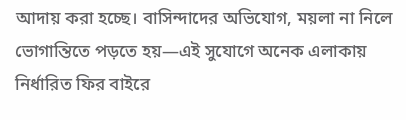আদায় করা হচ্ছে। বাসিন্দাদের অভিযোগ, ময়লা না নিলে ভোগান্তিতে পড়তে হয়—এই সুযোগে অনেক এলাকায় নির্ধারিত ফির বাইরে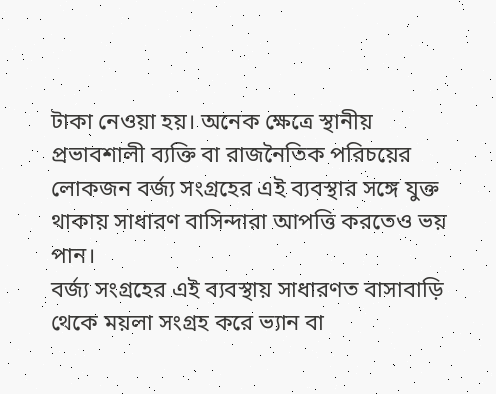টাকা নেওয়া হয়। অনেক ক্ষেত্রে স্থানীয় প্রভাবশালী ব্যক্তি বা রাজনৈতিক পরিচয়ের লোকজন বর্জ্য সংগ্রহের এই ব্যবস্থার সঙ্গে যুক্ত থাকায় সাধারণ বাসিন্দারা আপত্তি করতেও ভয় পান।
বর্জ্য সংগ্রহের এই ব্যবস্থায় সাধারণত বাসাবাড়ি থেকে ময়লা সংগ্রহ করে ভ্যান বা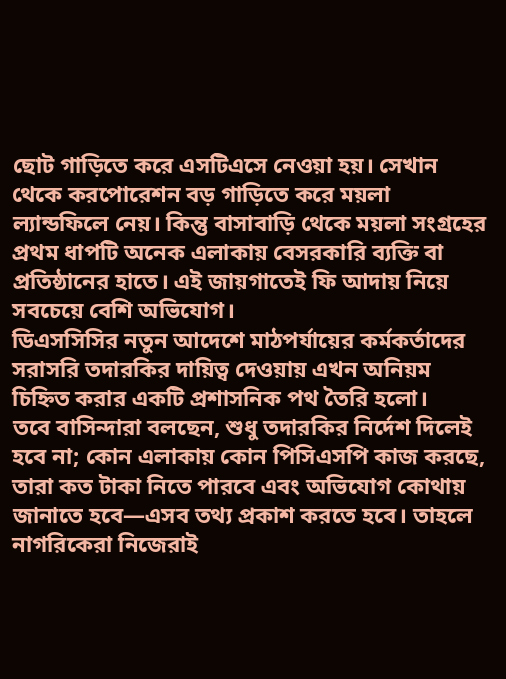ছোট গাড়িতে করে এসটিএসে নেওয়া হয়। সেখান থেকে করপোরেশন বড় গাড়িতে করে ময়লা ল্যান্ডফিলে নেয়। কিন্তু বাসাবাড়ি থেকে ময়লা সংগ্রহের প্রথম ধাপটি অনেক এলাকায় বেসরকারি ব্যক্তি বা প্রতিষ্ঠানের হাতে। এই জায়গাতেই ফি আদায় নিয়ে সবচেয়ে বেশি অভিযোগ।
ডিএসসিসির নতুন আদেশে মাঠপর্যায়ের কর্মকর্তাদের সরাসরি তদারকির দায়িত্ব দেওয়ায় এখন অনিয়ম চিহ্নিত করার একটি প্রশাসনিক পথ তৈরি হলো।
তবে বাসিন্দারা বলছেন, শুধু তদারকির নির্দেশ দিলেই হবে না; কোন এলাকায় কোন পিসিএসপি কাজ করছে, তারা কত টাকা নিতে পারবে এবং অভিযোগ কোথায় জানাতে হবে—এসব তথ্য প্রকাশ করতে হবে। তাহলে নাগরিকেরা নিজেরাই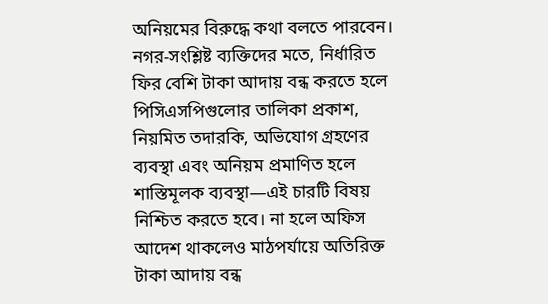অনিয়মের বিরুদ্ধে কথা বলতে পারবেন।
নগর-সংশ্লিষ্ট ব্যক্তিদের মতে, নির্ধারিত ফির বেশি টাকা আদায় বন্ধ করতে হলে পিসিএসপিগুলোর তালিকা প্রকাশ, নিয়মিত তদারকি, অভিযোগ গ্রহণের ব্যবস্থা এবং অনিয়ম প্রমাণিত হলে শাস্তিমূলক ব্যবস্থা—এই চারটি বিষয় নিশ্চিত করতে হবে। না হলে অফিস আদেশ থাকলেও মাঠপর্যায়ে অতিরিক্ত টাকা আদায় বন্ধ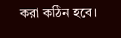করা কঠিন হবে।